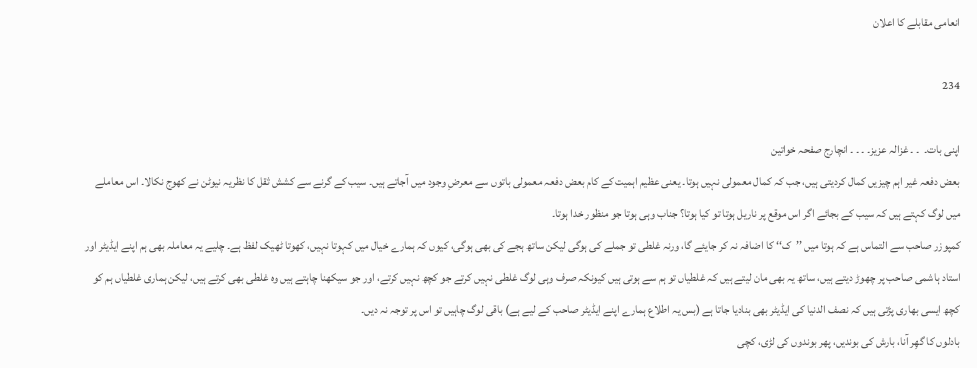انعامی مقابلے کا اعلان

234

اپنی بات۔  ۔ ۔ غزالہ عزیز۔ ۔ ۔ ۔ انچارج صفحہ خواتین
بعض دفعہ غیر اہم چیزیں کمال کردیتی ہیں، جب کہ کمال معمولی نہیں ہوتا۔ یعنی عظیم اہمیت کے کام بعض دفعہ معمولی باتوں سے معرضِ وجود میں آجاتے ہیں۔ سیب کے گرنے سے کشش ثقل کا نظریہ نیوٹن نے کھوج نکالا۔ اس معاملے میں لوگ کہتے ہیں کہ سیب کے بجائے اگر اس موقع پر ناریل ہوتا تو کیا ہوتا؟ جناب وہی ہوتا جو منظور خدا ہوتا۔
کمپوزر صاحب سے التماس ہے کہ ہوتا میں ’’ک‘‘ کا اضافہ نہ کر جایئے گا، ورنہ غلطی تو جملے کی ہوگی لیکن ساتھ ہجے کی بھی ہوگی، کیوں کہ ہمارے خیال میں کہوتا نہیں، کھوتا ٹھیک لفظ ہے۔ چلیے یہ معاملہ بھی ہم اپنے ایڈیٹر اور استاد ہاشمی صاحب پر چھوڑ دیتے ہیں، ساتھ یہ بھی مان لیتے ہیں کہ غلطیاں تو ہم سے ہوتی ہیں کیونکہ صرف وہی لوگ غلطی نہیں کرتے جو کچھ نہیں کرتے، اور جو سیکھنا چاہتے ہیں وہ غلطی بھی کرتے ہیں، لیکن ہماری غلطیاں ہم کو کچھ ایسی بھاری پڑتی ہیں کہ نصف الدنیا کی ایڈیٹر بھی بنادیا جاتا ہے (بس یہ اطلاع ہمارے اپنے ایڈیٹر صاحب کے لیے ہے) باقی لوگ چاہیں تو اس پر توجہ نہ دیں۔
بادلوں کا گھِر آنا، بارش کی بوندیں، پھر بوندوں کی لڑی، کچی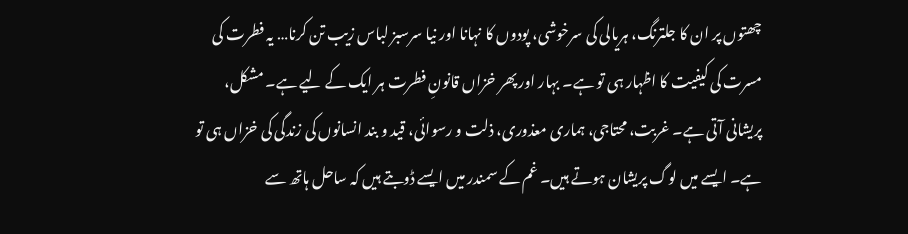چھتوں پر ان کا جلترنگ، ہریالی کی سرخوشی، پودوں کا نہانا اور نیا سرسبز لباس زیب تن کرنا… یہ فطرت کی مسرت کی کیفیت کا اظہار ہی تو ہے۔ بہار اور پھر خزاں قانونِ فطرت ہر ایک کے لیے ہے۔ مشکل، پریشانی آتی ہے۔ غربت، محتاجی، ہماری معذوری، ذلت و رسوائی، قید و بند انسانوں کی زندگی کی خزاں ہی تو ہے۔ ایسے میں لوگ پریشان ہوتے ہیں۔ غم کے سمندر میں ایسے ڈوبتے ہیں کہ ساحل ہاتھ سے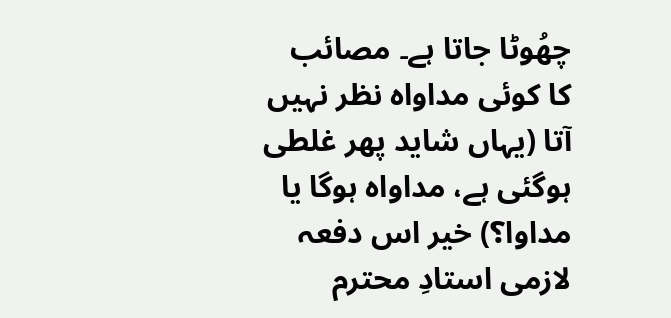چھُوٹا جاتا ہے۔ مصائب کا کوئی مداواہ نظر نہیں آتا (یہاں شاید پھر غلطی ہوگئی ہے، مداواہ ہوگا یا مداوا؟) خیر اس دفعہ لازمی استادِ محترم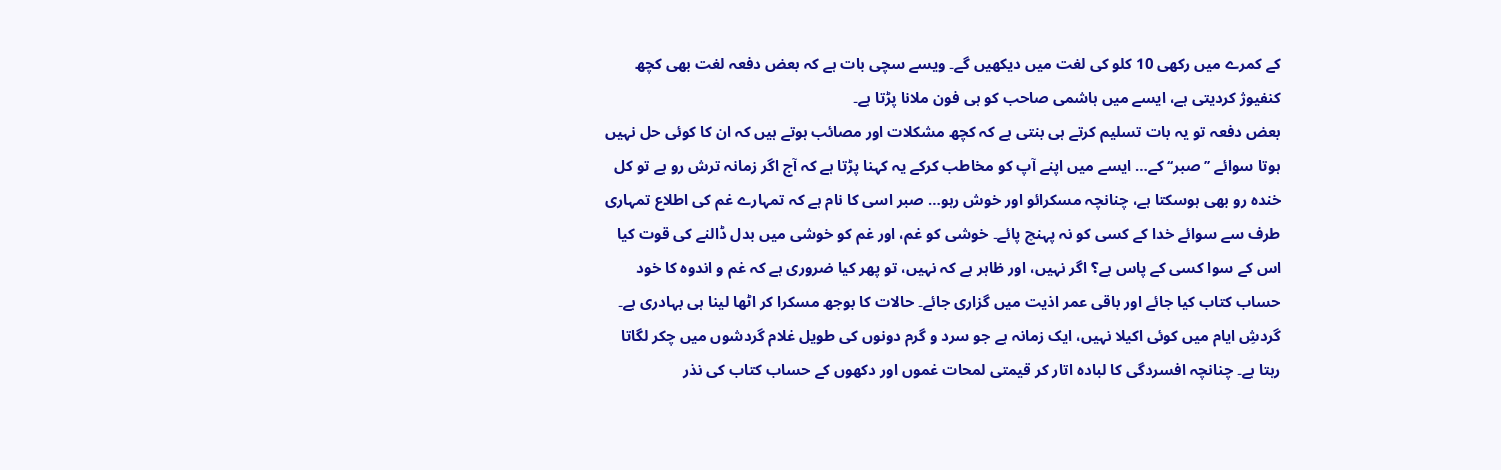کے کمرے میں رکھی 10 کلو کی لغت میں دیکھیں گے۔ ویسے سچی بات ہے کہ بعض دفعہ لغت بھی کچھ کنفیوژ کردیتی ہے، ایسے میں ہاشمی صاحب کو ہی فون ملانا پڑتا ہے۔
بعض دفعہ تو یہ بات تسلیم کرتے ہی بنتی ہے کہ کچھ مشکلات اور مصائب ہوتے ہیں کہ ان کا کوئی حل نہیں ہوتا سوائے ’’صبر‘‘ کے… ایسے میں اپنے آپ کو مخاطب کرکے یہ کہنا پڑتا ہے کہ آج اگر زمانہ ترش رو ہے تو کل خندہ رو بھی ہوسکتا ہے، چنانچہ مسکرائو اور خوش رہو… صبر اسی کا نام ہے کہ تمہارے غم کی اطلاع تمہاری طرف سے سوائے خدا کے کسی کو نہ پہنچ پائے۔ خوشی کو غم، اور غم کو خوشی میں بدل ڈالنے کی قوت کیا اس کے سوا کسی کے پاس ہے؟ اگر نہیں، اور ظاہر ہے کہ نہیں، تو پھر کیا ضروری ہے کہ غم و اندوہ کا خود حساب کتاب کیا جائے اور باقی عمر اذیت میں گزاری جائے۔ حالات کا بوجھ مسکرا کر اٹھا لینا ہی بہادری ہے۔ گردشِ ایام میں کوئی اکیلا نہیں، ایک زمانہ ہے جو سرد و گرم دونوں کی طویل غلام گردشوں میں چکر لگاتا رہتا ہے۔ چنانچہ افسردگی کا لبادہ اتار کر قیمتی لمحات غموں اور دکھوں کے حساب کتاب کی نذر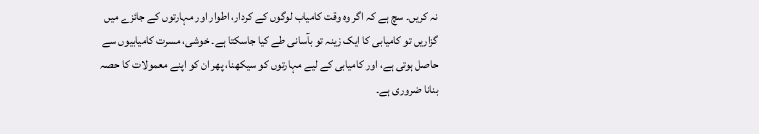نہ کریں۔ سچ ہے کہ اگر وہ وقت کامیاب لوگوں کے کردار، اطوار اور مہارتوں کے جائزے میں گزاریں تو کامیابی کا ایک زینہ تو بآسانی طے کیا جاسکتا ہے۔ خوشی، مسرت کامیابیوں سے حاصل ہوتی ہے، اور کامیابی کے لیے مہارتوں کو سیکھنا، پھر ان کو اپنے معمولات کا حصہ بنانا ضروری ہے۔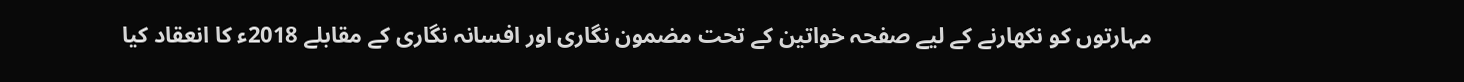مہارتوں کو نکھارنے کے لیے صفحہ خواتین کے تحت مضمون نگاری اور افسانہ نگاری کے مقابلے 2018ء کا انعقاد کیا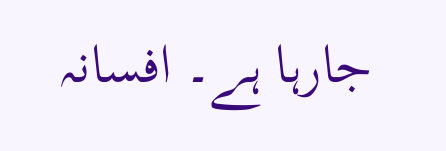جارہا ہے۔ افسانہ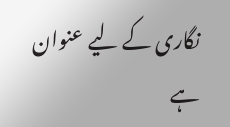نگاری کے لیے عنوان ہے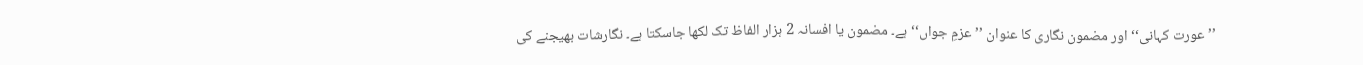’’عورت کہانی‘‘ اور مضمون نگاری کا عنوان ’’عزمِ جواں‘‘ ہے۔ مضمون یا افسانہ 2 ہزار الفاظ تک لکھا جاسکتا ہے۔ نگارشات بھیجنے کی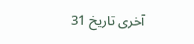آخری تاریخ 31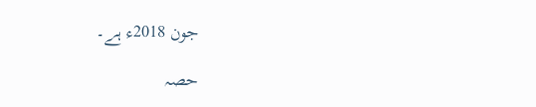جون 2018ء ہے۔

حصہ